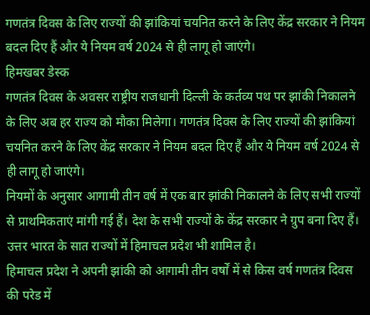गणतंत्र दिवस के लिए राज्यों की झांकियां चयनित करने के लिए केंद्र सरकार ने नियम बदल दिए हैं और ये नियम वर्ष 2024 से ही लागू हो जाएंगे।
हिमखबर डेस्क
गणतंत्र दिवस के अवसर राष्ट्रीय राजधानी दिल्ली के कर्तव्य पथ पर झांकी निकालने के लिए अब हर राज्य को मौका मिलेगा। गणतंत्र दिवस के लिए राज्यों की झांकियां चयनित करने के लिए केंद्र सरकार ने नियम बदल दिए हैं और ये नियम वर्ष 2024 से ही लागू हो जाएंगे।
नियमों के अनुसार आगामी तीन वर्ष में एक बार झांकी निकालने के लिए सभी राज्यों से प्राथमिकताएं मांगी गई हैं। देश के सभी राज्यों के केंद्र सरकार ने ग्रुप बना दिए हैं। उत्तर भारत के सात राज्यों में हिमाचल प्रदेश भी शामिल है।
हिमाचल प्रदेश ने अपनी झांकी को आगामी तीन वर्षों में से किस वर्ष गणतंत्र दिवस की परेड में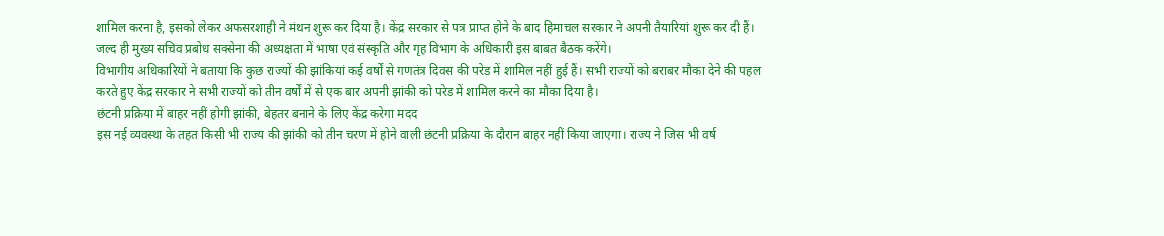शामिल करना है, इसको लेकर अफसरशाही ने मंथन शुरू कर दिया है। केंद्र सरकार से पत्र प्राप्त होने के बाद हिमाचल सरकार ने अपनी तैयारियां शुरू कर दी हैं। जल्द ही मुख्य सचिव प्रबोध सक्सेना की अध्यक्षता में भाषा एवं संस्कृति और गृह विभाग के अधिकारी इस बाबत बैठक करेंगे।
विभागीय अधिकारियों ने बताया कि कुछ राज्यों की झांकियां कई वर्षों से गणतंत्र दिवस की परेड में शामिल नहीं हुई हैं। सभी राज्यों को बराबर मौका देने की पहल करते हुए केंद्र सरकार ने सभी राज्यों को तीन वर्षों में से एक बार अपनी झांकी को परेड में शामिल करने का मौका दिया है।
छंटनी प्रक्रिया में बाहर नहीं होगी झांकी, बेहतर बनाने के लिए केंद्र करेगा मदद
इस नई व्यवस्था के तहत किसी भी राज्य की झांकी को तीन चरण में होने वाली छंटनी प्रक्रिया के दौरान बाहर नहीं किया जाएगा। राज्य ने जिस भी वर्ष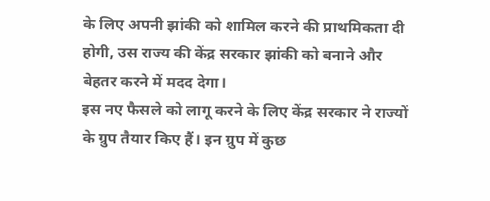के लिए अपनी झांकी को शामिल करने की प्राथमिकता दी होगी, उस राज्य की केंद्र सरकार झांकी को बनाने और बेहतर करने में मदद देगा।
इस नए फैसले को लागू करने के लिए केंद्र सरकार ने राज्यों के ग्रुप तैयार किए हैं। इन ग्रुप में कुछ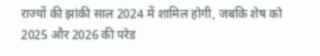राज्यों की झांकी साल 2024 में शामिल होगी, जबकि शेष को 2025 और 2026 की परेड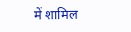में शामिल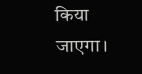किया जाएगा।